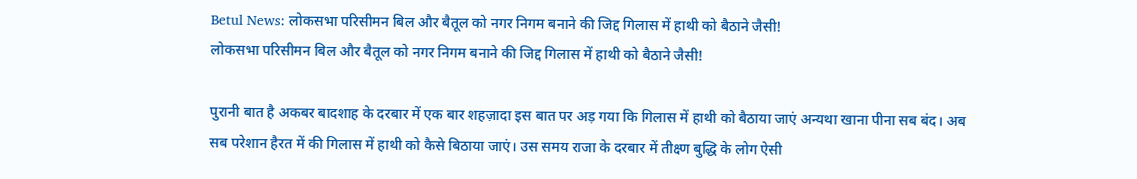Betul News: लोकसभा परिसीमन बिल और बैतूल को नगर निगम बनाने की जिद्द गिलास में हाथी को बैठाने जैसी!
लोकसभा परिसीमन बिल और बैतूल को नगर निगम बनाने की जिद्द गिलास में हाथी को बैठाने जैसी!

पुरानी बात है अकबर बादशाह के दरबार में एक बार शहज़ादा इस बात पर अड़ गया कि गिलास में हाथी को बैठाया जाएं अन्यथा खाना पीना सब बंद। अब सब परेशान हैरत में की गिलास में हाथी को कैसे बिठाया जाएं। उस समय राजा के दरबार में तीक्ष्ण बुद्धि के लोग ऐसी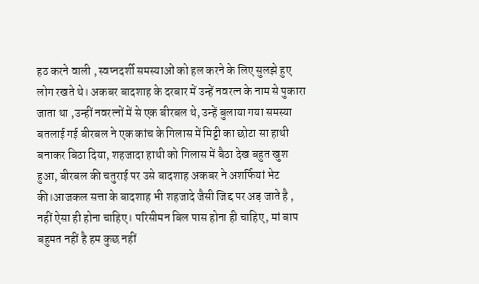हठ करने वाली , स्वप्नदर्शी समस्याओं को हल करने के लिए सुलझे हुए लोग रखते थे। अकबर बादशाह के दरबार में उन्हें नवरत्न के नाम से पुकारा जाता था ,उन्हीं नवरत्नों में से एक बीरबल थे, उन्हें बुलाया गया समस्या बतलाई गई बीरबल ने एक कांच के गिलास में मिट्टी का छोटा सा हाथी बनाकर बिठा दिया, शहजादा हाथी को गिलास में बैठा देख बहुत खुश हुआ, बीरबल की चतुराई पर उसे बादशाह अकबर ने अशर्फियां भेट की।आजकल सत्ता के बादशाह भी शहजादे जैसी जिद्द पर अड़ जाते है , नहीं ऐसा ही होना चाहिए। परिसीमन बिल पास होना ही चाहिए, मां बाप बहुमत नहीं है हम कुछ नहीं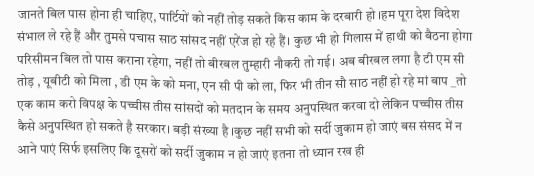जानते बिल पास होना ही चाहिए, पार्टियों को नहीं तोड़ सकते किस काम के दरबारी हो ।हम पूरा देश विदेश संभाल ले रहे हैं और तुमसे पचास साठ सांसद नहीं एरेंज हो रहे हैं। कुछ भी हो गिलास में हाथी को बैठना होगा परिसीमन बिल तो पास कराना रहेगा, नहीं तो बीरबल तुम्हारी नौकरी तो गई। अब बीरबल लगा है टी एम सी तोड़ , यूबीटी को मिला , डी एम के को मना, एन सी पी को ला, फिर भी तीन सौ साठ नहीं हो रहे मां बाप _तो एक काम करो विपक्ष के पच्चीस तीस सांसदों को मतदान के समय अनुपस्थित करवा दो लेकिन पच्चीस तीस कैसे अनुपस्थित हो सकते है सरकार। बड़ी संख्या है ।कुछ नहीं सभी को सर्दी जुकाम हो जाएं बस संसद में न आने पाएं सिर्फ इसलिए कि दूसरों को सर्दी जुकाम न हो जाएं इतना तो ध्यान रख ही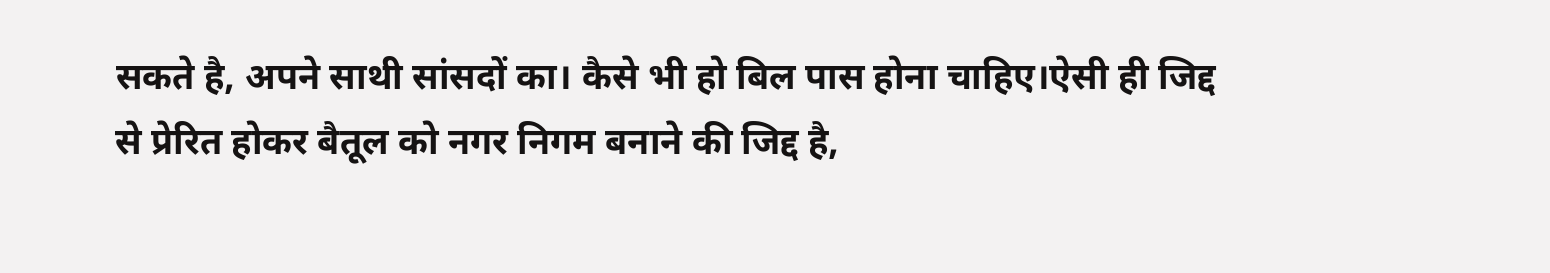सकते है, अपने साथी सांसदों का। कैसे भी हो बिल पास होना चाहिए।ऐसी ही जिद्द से प्रेरित होकर बैतूल को नगर निगम बनाने की जिद्द है,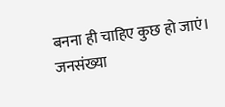बनना ही चाहिए कुछ हो जाएं। जनसंख्या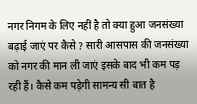नगर निगम के लिए नहीं है तो क्या हुआ जनसंख्या बढ़ाई जाएं पर कैसे ? सारी आसपास की जनसंख्या को नगर की मान ली जाएं इसके बाद भी कम पड़ रही हैं। कैसे कम पड़ेगी सामन्य सी बात है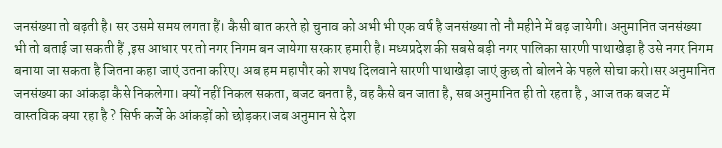जनसंख्या तो बढ़ती है। सर उसमे समय लगता हैं। कैसी बात करते हो चुनाव को अभी भी एक वर्ष है जनसंख्या तो नौ महीने में बढ़ जायेगी। अनुमानित जनसंख्या भी तो बताई जा सकती हैं ,इस आधार पर तो नगर निगम बन जायेगा सरकार हमारी है। मध्यप्रदेश की सबसे बड़ी नगर पालिका सारणी पाथाखेड़ा है उसे नगर निगम बनाया जा सकता है जितना कहा जाएं उतना करिए। अब हम महापौर को शपथ दिलवाने सारणी पाथाखेड़ा जाएं कुछ तो बोलने के पहले सोचा करो।सर अनुमानित जनसंख्या का आंकड़ा कैसे निकलेगा। क्यों नहीं निकल सकता, बजट बनता है, वह कैसे बन जाता है, सब अनुमानित ही तो रहता है , आज तक बजट में वास्तविक क्या रहा है ? सिर्फ कर्जे के आंकड़ों को छोड़कर।जब अनुमान से देश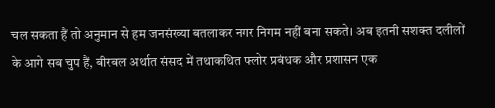चल सकता हैं तो अनुमान से हम जनसंख्या बतलाकर नगर निगम नहीं बना सकते। अब इतनी सशक्त दलीलों के आगे सब चुप हैं, बीरबल अर्थात संसद में तथाकथित फ्लोर प्रबंधक और प्रशासन एक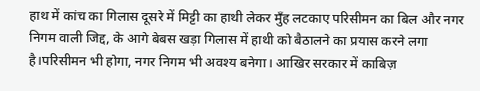हाथ में कांच का गिलास दूसरे में मिट्टी का हाथी लेकर मुँह लटकाए परिसीमन का बिल और नगर निगम वाली जिद्द, के आगे बेबस खड़ा गिलास में हाथी को बैठालने का प्रयास करने लगा है।परिसीमन भी होगा, नगर निगम भी अवश्य बनेगा। आखिर सरकार में काबिज़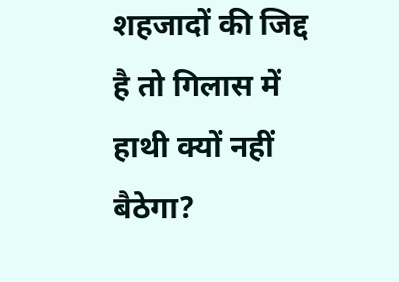शहजादों की जिद्द है तो गिलास में हाथी क्यों नहीं बैठेगा?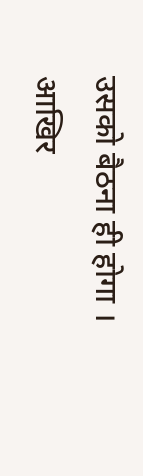उसको बैठना ही होगा । आखिर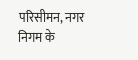परिसीमन, नगर निगम के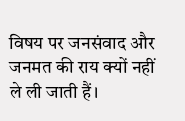विषय पर जनसंवाद और जनमत की राय क्यों नहीं ले ली जाती हैं।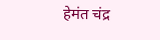हेमंत चंद्र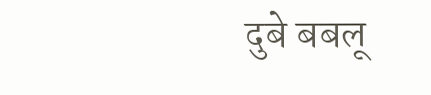दुबे बबलू